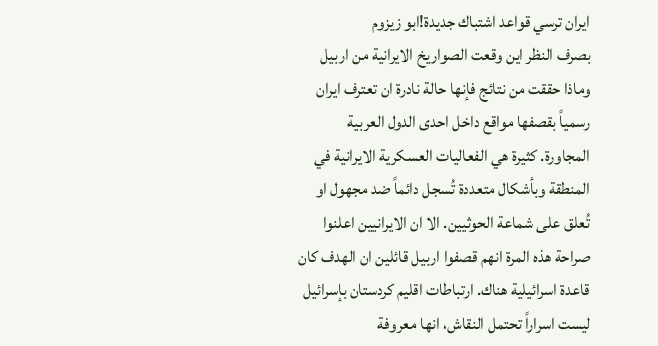ايران ترسي قواعد اشتباك جديدة!ابو زيزوم
بصرف النظر اين وقعت الصواريخ الايرانية من اربيل وماذا حققت من نتائج فإنها حالة نادرة ان تعترف ايران رسمياً بقصفها مواقع داخل احدى الدول العربية المجاورة. كثيرة هي الفعاليات العسكرية الايرانية في المنطقة وبأشكال متعددة تُسجل دائماً ضد مجهول او تُعلق على شماعة الحوثيين. الا ان الايرانيين اعلنوا صراحة هذه المرة انهم قصفوا اربيل قائلين ان الهدف كان قاعدة اسرائيلية هناك. ارتباطات اقليم كردستان بإسرائيل ليست اسراراً تحتمل النقاش، انها معروفة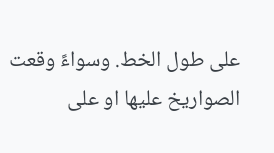على طول الخط. وسواءً وقعت الصواريخ عليها او على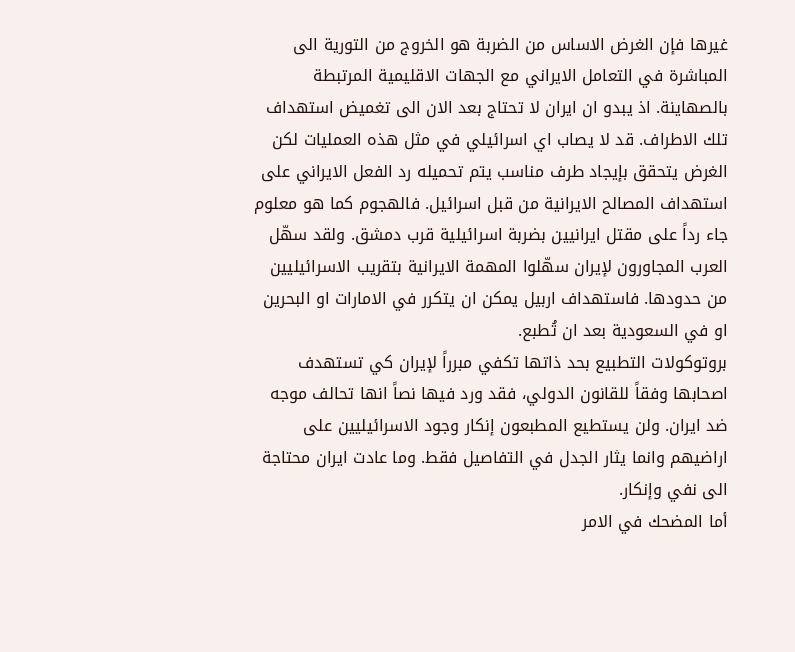غيرها فإن الغرض الاساس من الضربة هو الخروج من التورية الى المباشرة في التعامل الايراني مع الجهات الاقليمية المرتبطة بالصهاينة. اذ يبدو ان ايران لا تحتاج بعد الان الى تغميض استهداف تلك الاطراف. قد لا يصاب اي اسرائيلي في مثل هذه العمليات لكن الغرض يتحقق بإيجاد طرف مناسب يتم تحميله رد الفعل الايراني على استهداف المصالح الايرانية من قبل اسرائيل. فالهجوم كما هو معلوم جاء رداً على مقتل ايرانيين بضربة اسرائيلية قرب دمشق. ولقد سهّل العرب المجاورون لإيران سهّلوا المهمة الايرانية بتقريب الاسرائيليين من حدودها. فاستهداف اربيل يمكن ان يتكرر في الامارات او البحرين او في السعودية بعد ان تُطبع.
بروتوكولات التطبيع بحد ذاتها تكفي مبرراً لإيران كي تستهدف اصحابها وفقاً للقانون الدولي، فقد ورد فيها نصاً انها تحالف موجه ضد ايران. ولن يستطيع المطبعون إنكار وجود الاسرائيليين على اراضيهم وانما يثار الجدل في التفاصيل فقط. وما عادت ايران محتاجة الى نفي وإنكار.
أما المضحك في الامر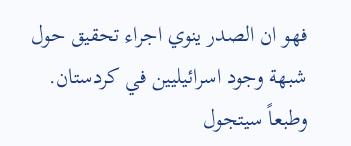فهو ان الصدر ينوي اجراء تحقيق حول شبهة وجود اسرائيليين في كردستان. وطبعاً سيتجول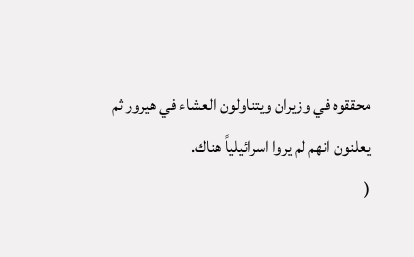محققوه في وزيران ويتناولون العشاء في هيرور ثم يعلنون انهم لم يروا اسرائيلياً هناك.
(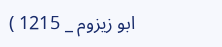ابو زيزوم _ 1215 )